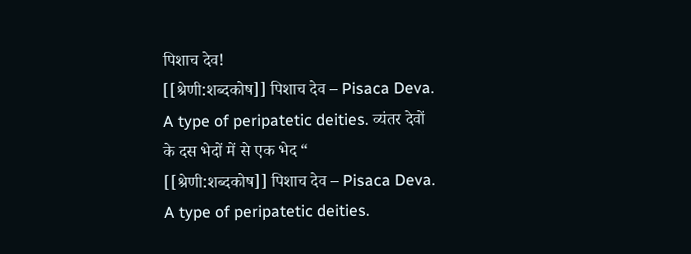पिशाच देव!
[[श्रेणी:शब्दकोष]] पिशाच देव – Pisaca Deva. A type of peripatetic deities. व्यंतर देवों के दस भेदों में से एक भेद “
[[श्रेणी:शब्दकोष]] पिशाच देव – Pisaca Deva. A type of peripatetic deities.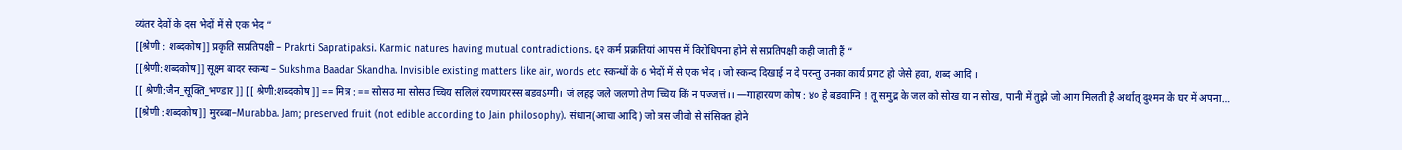व्यंतर देवों के दस भेदों में से एक भेद “
[[श्रेणी : शब्दकोष]] प्रकृति सप्रतिपक्षी – Prakrti Sapratipaksi. Karmic natures having mutual contradictions. ६२ कर्म प्रक्रतियां आपस में विरोधिपना होने से सप्रतिपक्षी कही जाती हैं “
[[श्रेणी:शब्दकोष]] सूक्ष्म बादर स्कन्ध – Sukshma Baadar Skandha. Invisible existing matters like air, words etc स्कन्धों के 6 भेदों में से एक भेद । जो स्कन्द दिखाई न दे परन्तु उनका कार्य प्रगट हो जेसे हवा, शब्द आदि ।
[[ श्रेणी:जैन_सूक्ति_भण्डार ]] [[ श्रेणी:शब्दकोष ]] == मित्र : == सोसउ मा सोसउ च्चिय सलिलं रयणायरस्स बडवऽग्गी। जं लहइ जले जलणो तेण च्चिय किं न पज्जत्तं।। —गाहारयण कोष : ४० हे बडवाग्नि ! तू समुद्र के जल को सोख या न सोख, पानी में तुझे जो आग मिलती है अर्थात् दुश्मन के घर में अपना…
[[श्रेणी :शब्दकोष]] मुरब्बा–Murabba. Jam; preserved fruit (not edible according to Jain philosophy). संधान(आचा आदि) जो त्रस जीवो से संसिक्त होने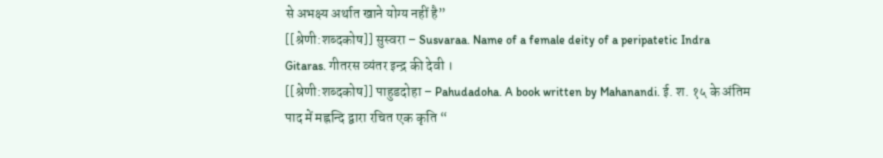से अभक्ष्य अर्थात खाने योग्य नहीं है”
[[श्रेणी:शब्दकोष]] सुस्वरा – Susvaraa. Name of a female deity of a peripatetic Indra Gitaras. गीतरस व्यंतर इन्द्र की देवी ।
[[श्रेणी:शब्दकोष]] पाहुडदोहा – Pahudadoha. A book written by Mahanandi. ई. श. १५ के अंतिम पाद में मह्नन्दि द्वारा रचित एक कृति “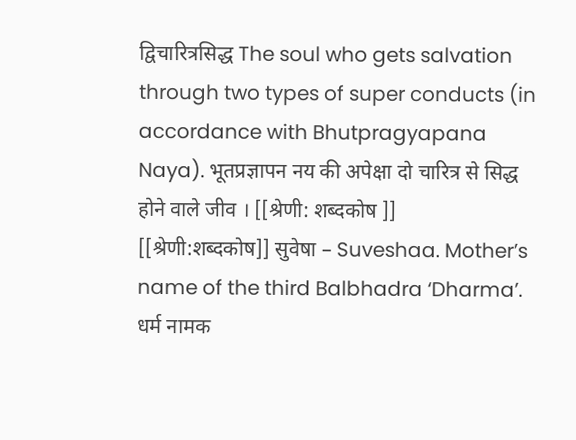द्विचारित्रसिद्ध The soul who gets salvation through two types of super conducts (in accordance with Bhutpragyapana Naya). भूतप्रज्ञापन नय की अपेक्षा दो चारित्र से सिद्ध होने वाले जीव । [[श्रेणी: शब्दकोष ]]
[[श्रेणी:शब्दकोष]] सुवेषा – Suveshaa. Mother’s name of the third Balbhadra ‘Dharma’. धर्म नामक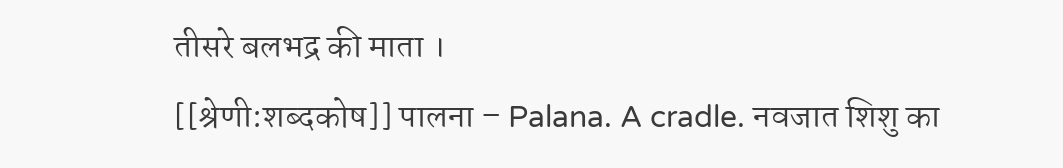तीसरे बलभद्र की माता ।
[[श्रेणी:शब्दकोष]] पालना – Palana. A cradle. नवजात शिशु का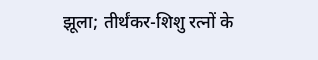झूला; तीर्थंकर-शिशु रत्नों के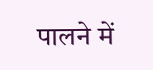पालने में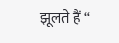झूलते हैं “